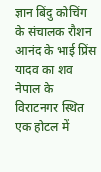ज्ञान बिंदु कोचिंग के संचालक रौशन आनंद के भाई प्रिंस यादव का शव नेपाल के विराटनगर स्थित एक होटल में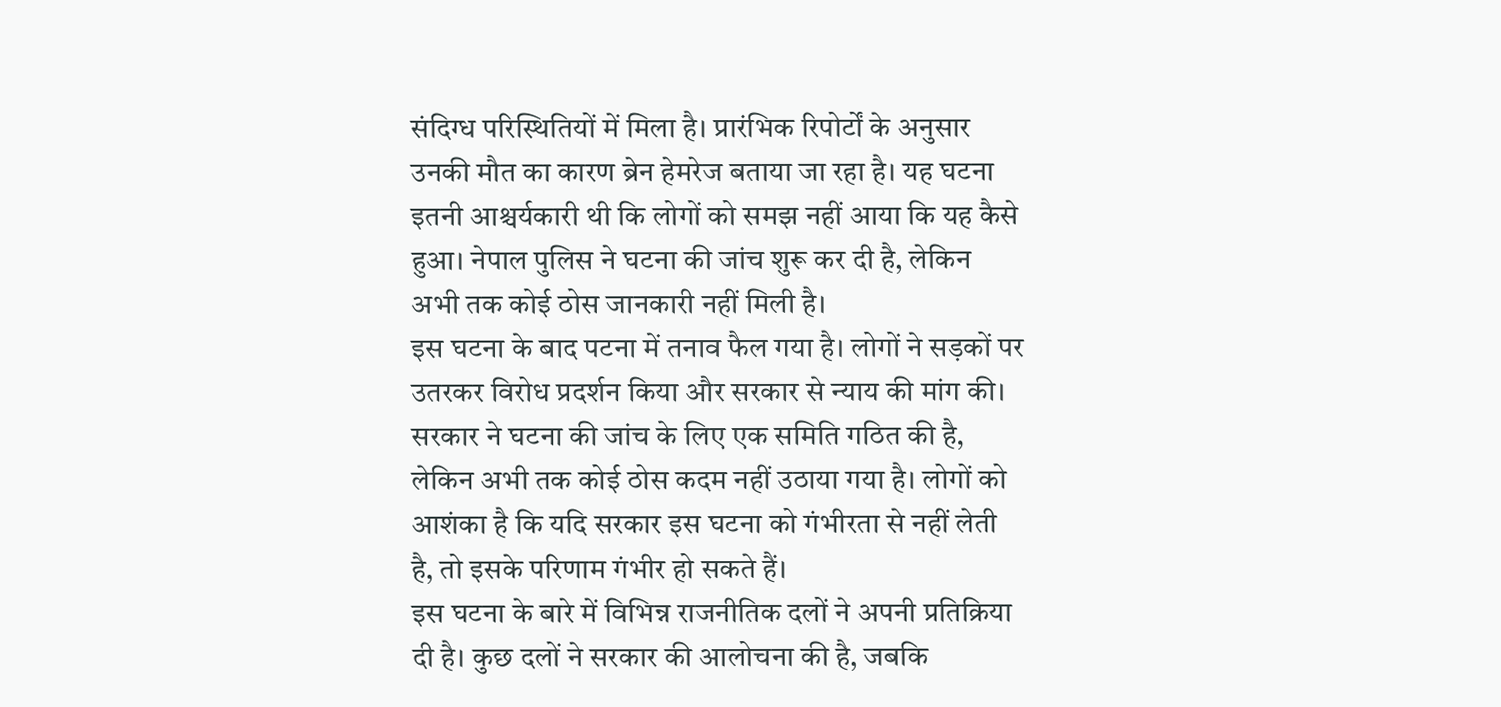संदिग्ध परिस्थितियों में मिला है। प्रारंभिक रिपोर्टों के अनुसार उनकी मौत का कारण ब्रेन हेमरेज बताया जा रहा है। यह घटना इतनी आश्चर्यकारी थी कि लोगों को समझ नहीं आया कि यह कैसे हुआ। नेपाल पुलिस ने घटना की जांच शुरू कर दी है, लेकिन अभी तक कोई ठोस जानकारी नहीं मिली है।
इस घटना के बाद पटना में तनाव फैल गया है। लोगों ने सड़कों पर उतरकर विरोध प्रदर्शन किया और सरकार से न्याय की मांग की। सरकार ने घटना की जांच के लिए एक समिति गठित की है, लेकिन अभी तक कोई ठोस कदम नहीं उठाया गया है। लोगों को आशंका है कि यदि सरकार इस घटना को गंभीरता से नहीं लेती है, तो इसके परिणाम गंभीर हो सकते हैं।
इस घटना के बारे में विभिन्न राजनीतिक दलों ने अपनी प्रतिक्रिया दी है। कुछ दलों ने सरकार की आलोचना की है, जबकि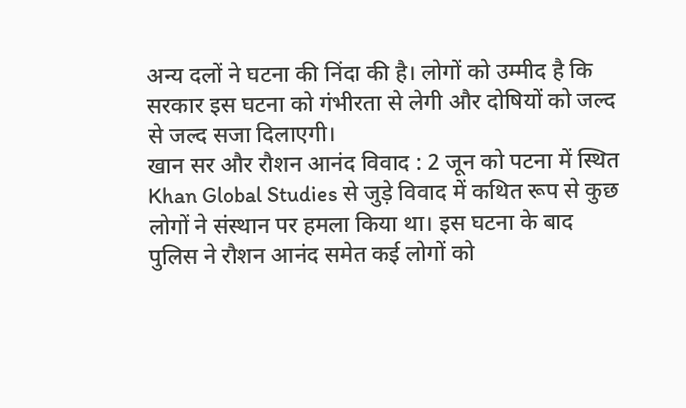अन्य दलों ने घटना की निंदा की है। लोगों को उम्मीद है कि सरकार इस घटना को गंभीरता से लेगी और दोषियों को जल्द से जल्द सजा दिलाएगी।
खान सर और रौशन आनंद विवाद : 2 जून को पटना में स्थित Khan Global Studies से जुड़े विवाद में कथित रूप से कुछ लोगों ने संस्थान पर हमला किया था। इस घटना के बाद पुलिस ने रौशन आनंद समेत कई लोगों को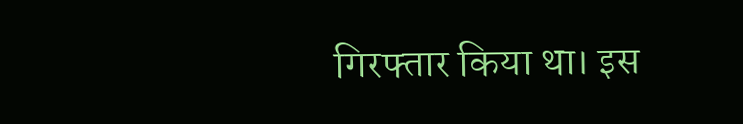गिरफ्तार किया था। इस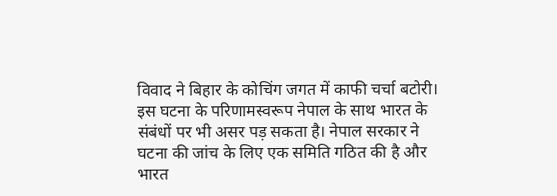विवाद ने बिहार के कोचिंग जगत में काफी चर्चा बटोरी।
इस घटना के परिणामस्वरूप नेपाल के साथ भारत के संबंधों पर भी असर पड़ सकता है। नेपाल सरकार ने घटना की जांच के लिए एक समिति गठित की है और भारत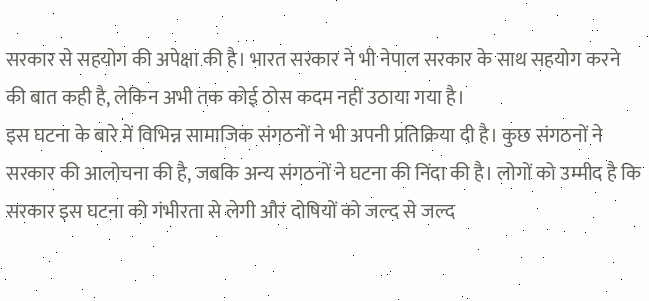सरकार से सहयोग की अपेक्षा की है। भारत सरकार ने भी नेपाल सरकार के साथ सहयोग करने की बात कही है, लेकिन अभी तक कोई ठोस कदम नहीं उठाया गया है।
इस घटना के बारे में विभिन्न सामाजिक संगठनों ने भी अपनी प्रतिक्रिया दी है। कुछ संगठनों ने सरकार की आलोचना की है, जबकि अन्य संगठनों ने घटना की निंदा की है। लोगों को उम्मीद है कि सरकार इस घटना को गंभीरता से लेगी और दोषियों को जल्द से जल्द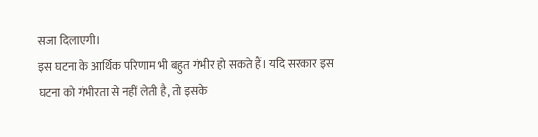सजा दिलाएगी।
इस घटना के आर्थिक परिणाम भी बहुत गंभीर हो सकते हैं। यदि सरकार इस घटना को गंभीरता से नहीं लेती है, तो इसके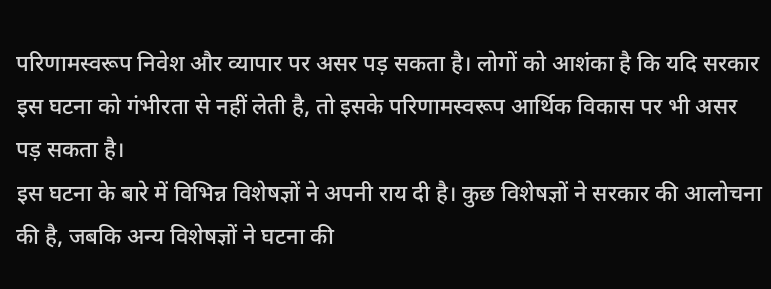परिणामस्वरूप निवेश और व्यापार पर असर पड़ सकता है। लोगों को आशंका है कि यदि सरकार इस घटना को गंभीरता से नहीं लेती है, तो इसके परिणामस्वरूप आर्थिक विकास पर भी असर पड़ सकता है।
इस घटना के बारे में विभिन्न विशेषज्ञों ने अपनी राय दी है। कुछ विशेषज्ञों ने सरकार की आलोचना की है, जबकि अन्य विशेषज्ञों ने घटना की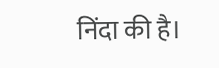निंदा की है।